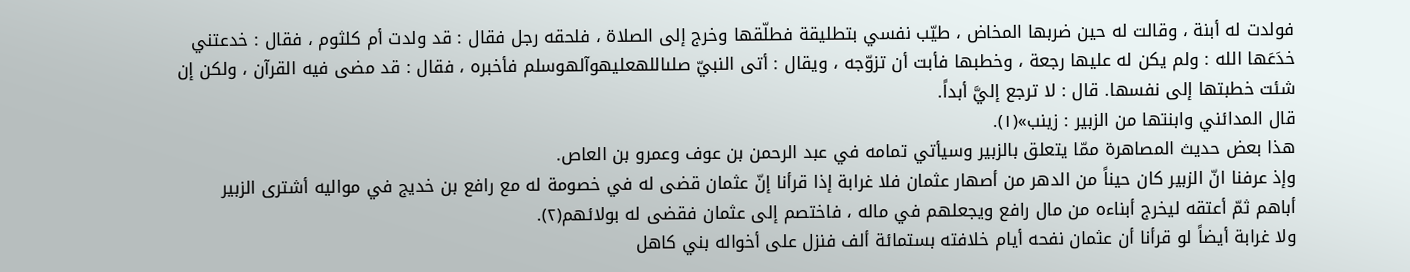فولدت له أبنة ، وقالت له حين ضربها المخاض ، طيّب نفسي بتطليقة فطلّقها وخرج إلى الصلاة ، فلحقه رجل فقال : قد ولدت أم كلثوم ، فقال : خدعتني خدَعَها الله : ولم يكن له عليها رجعة ، وخطبها فأبت أن تزوّجه ، ويقال : أتى النبيّ صلىاللهعليهوآلهوسلم فأخبره ، فقال : قد مضى فيه القرآن ، ولكن إن شئت خطبتها إلى نفسها. قال : لا ترجع إليَّ أبداً.
قال المدائني وابنتها من الزبير : زينب»(١).
هذا بعض حديث المصاهرة ممّا يتعلق بالزبير وسيأتي تمامه في عبد الرحمن بن عوف وعمرو بن العاص.
وإذ عرفنا انّ الزبير كان حيناً من الدهر من أصهار عثمان فلا غرابة إذا قرأنا إنّ عثمان قضى له في خصومة له مع رافع بن خديج في مواليه أشترى الزبير أباهم ثمّ أعتقه ليخرج أبناءه من مال رافع ويجعلهم في ماله ، فاختصم إلى عثمان فقضى له بولائهم(٢).
ولا غرابة أيضاً لو قرأنا أن عثمان نفحه أيام خلافته بستمائة ألف فنزل على أخواله بني كاهل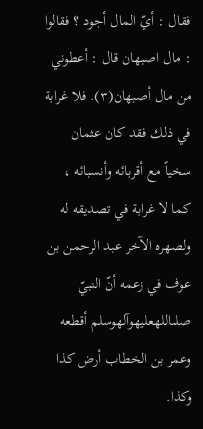فقال : أيّ المال أجود ؟ فقالوا : مال اصبهان قال : أعطوني من مال أصبهان(٣). فلا غرابة في ذلك فقد كان عثمان سخياً مع أقربائه وأنسبائه ، كما لا غرابة في تصديقه له ولصهره الآخر عبد الرحمن بن عوف في زعمه أنّ النبيّ صلىاللهعليهوآلهوسلم أقطعه وعمر بن الخطاب أرض كذا وكذا.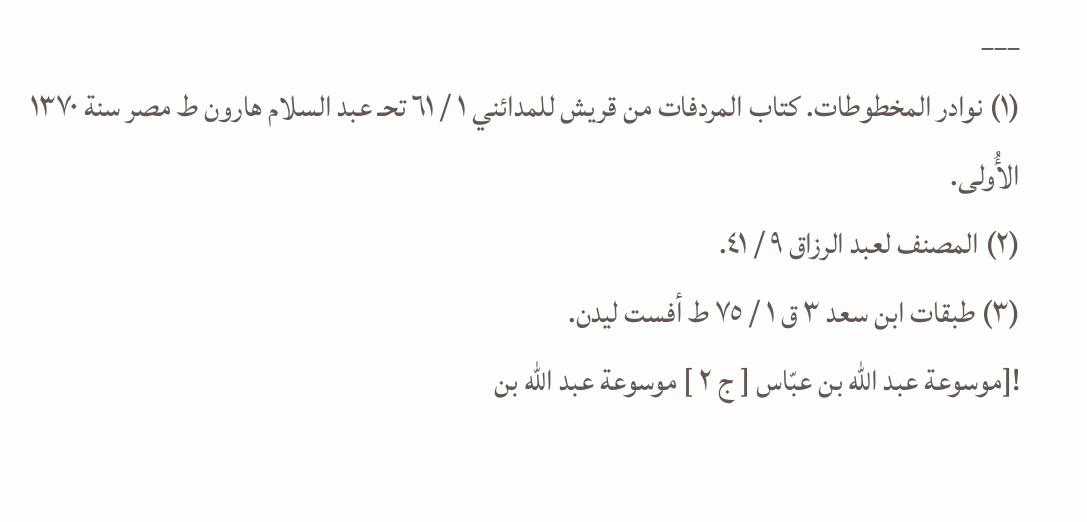___
(١) نوادر المخطوطات. كتاب المردفات من قريش للمدائني ١ / ٦١ تحـ عبد السلام هارون ط مصر سنة ١٣٧٠ الأُولى.
(٢) المصنف لعبد الرزاق ٩ / ٤١.
(٣) طبقات ابن سعد ٣ ق ١ / ٧٥ ط أفست ليدن.
![موسوعة عبد الله بن عبّاس [ ج ٢ ] موسوعة عبد الله بن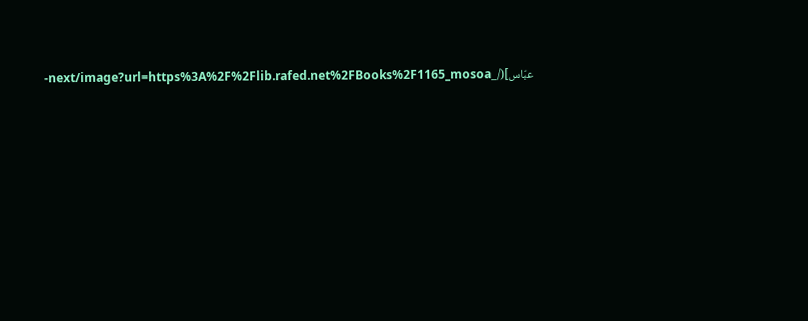عبّاس](/_next/image?url=https%3A%2F%2Flib.rafed.net%2FBooks%2F1165_mosoa-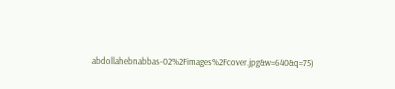abdollahebnabbas-02%2Fimages%2Fcover.jpg&w=640&q=75)